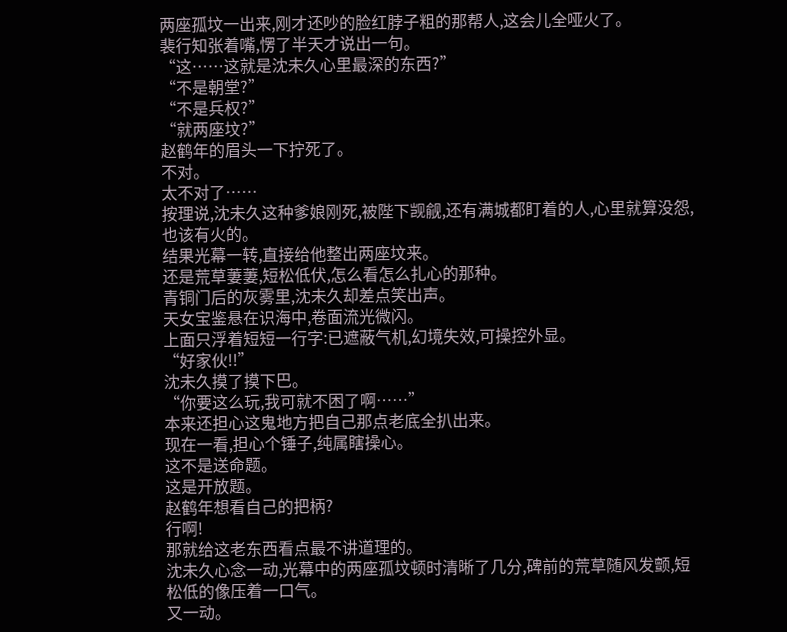两座孤坟一出来,刚才还吵的脸红脖子粗的那帮人,这会儿全哑火了。
裴行知张着嘴,愣了半天才说出一句。
“这……这就是沈未久心里最深的东西?”
“不是朝堂?”
“不是兵权?”
“就两座坟?”
赵鹤年的眉头一下拧死了。
不对。
太不对了……
按理说,沈未久这种爹娘刚死,被陛下觊觎,还有满城都盯着的人,心里就算没怨,也该有火的。
结果光幕一转,直接给他整出两座坟来。
还是荒草萋萋,短松低伏,怎么看怎么扎心的那种。
青铜门后的灰雾里,沈未久却差点笑出声。
天女宝鉴悬在识海中,卷面流光微闪。
上面只浮着短短一行字:已遮蔽气机,幻境失效,可操控外显。
“好家伙!!”
沈未久摸了摸下巴。
“你要这么玩,我可就不困了啊……”
本来还担心这鬼地方把自己那点老底全扒出来。
现在一看,担心个锤子,纯属瞎操心。
这不是送命题。
这是开放题。
赵鹤年想看自己的把柄?
行啊!
那就给这老东西看点最不讲道理的。
沈未久心念一动,光幕中的两座孤坟顿时清晰了几分,碑前的荒草随风发颤,短松低的像压着一口气。
又一动。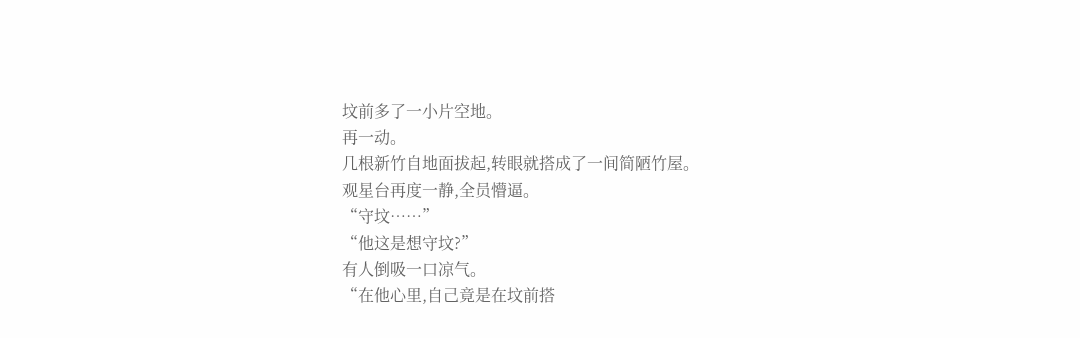坟前多了一小片空地。
再一动。
几根新竹自地面拔起,转眼就搭成了一间简陋竹屋。
观星台再度一静,全员懵逼。
“守坟……”
“他这是想守坟?”
有人倒吸一口凉气。
“在他心里,自己竟是在坟前搭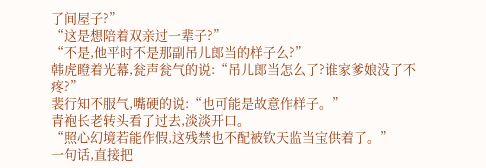了间屋子?”
“这是想陪着双亲过一辈子?”
“不是,他平时不是那副吊儿郎当的样子么?”
韩虎瞪着光幕,瓮声瓮气的说:“吊儿郎当怎么了?谁家爹娘没了不疼?”
裴行知不服气,嘴硬的说:“也可能是故意作样子。”
青袍长老转头看了过去,淡淡开口。
“照心幻境若能作假,这残禁也不配被钦天监当宝供着了。”
一句话,直接把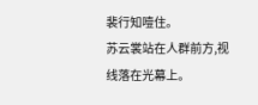裴行知噎住。
苏云裳站在人群前方,视线落在光幕上。